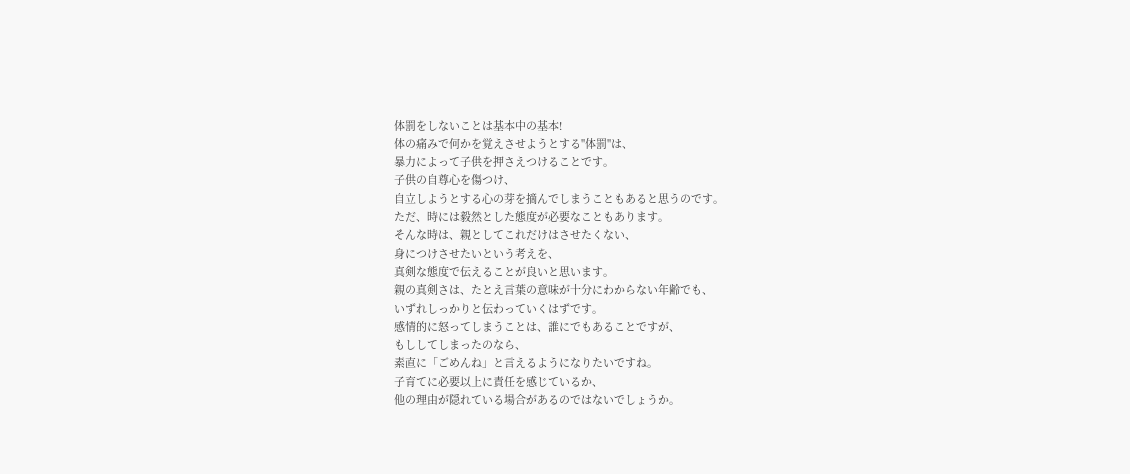体罰をしないことは基本中の基本!
体の痛みで何かを覚えさせようとする"体罰"は、
暴力によって子供を押さえつけることです。
子供の自尊心を傷つけ、
自立しようとする心の芽を摘んでしまうこともあると思うのです。
ただ、時には毅然とした態度が必要なこともあります。
そんな時は、親としてこれだけはさせたくない、
身につけさせたいという考えを、
真剣な態度で伝えることが良いと思います。
親の真剣さは、たとえ言葉の意味が十分にわからない年齢でも、
いずれしっかりと伝わっていくはずです。
感情的に怒ってしまうことは、誰にでもあることですが、
もししてしまったのなら、
素直に「ごめんね」と言えるようになりたいですね。
子育てに必要以上に責任を感じているか、
他の理由が隠れている場合があるのではないでしょうか。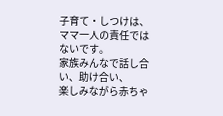子育て・しつけは、ママ一人の責任ではないです。
家族みんなで話し合い、助け合い、
楽しみながら赤ちゃ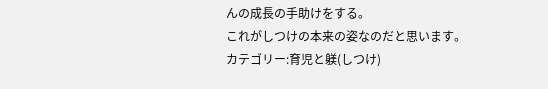んの成長の手助けをする。
これがしつけの本来の姿なのだと思います。
カテゴリー:育児と躾(しつけ)